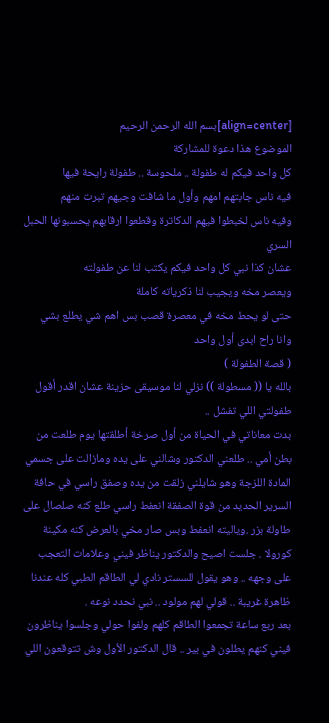[align=center]بسم الله الرحمن الرحيم
الموضوع هذا دعوة للمشاركة
كل واحد فيكم له طفولة .. ملحوسة .. طفولة رايحة فيها
فيه ناس جابتهم امهم وأول ما شافت وجيهم تبرت منهم
وفيه ناس لخبطوا فيهم الدكاترة وقطعوا ارقابهم يحسبونها الحبل السري
عشان كذا نبي كل واحد فيكم يكتب لنا عن طفولته
ويعصر مخه ويجيب لنا ذكرياته كاملة
حتى لو يحط مخه في معصرة قصب بس اهم شي يطلع بشي
وانا راح ابدى أول واحد
( قصة الطفولة )
بالله يا (( مسطولة )) نزلي لنا موسيقى حزينة عشان اقدر أقول طفولتي اللي تفشل ..
بدت معاناتي في الحياة من أول صرخة أطلقتها يوم طلعت من بطن أمي .. طلعني الدكتور وشالني على يده ومازالت على جسمي المادة اللزجة وهو شايلني زلقت من يده وصفق راسي في حافة السرير الحديد من قوة الصفقة انعفط راسي طلع كنه صلصال على طاولة بزر .وياليته انعفط وبس صار مخي بالعرض كنه مكينة كورولا . جلست اصيح والدكتور يناظر فيني وعلامات التعجب على وجهه .. وهو يقول للسستر نادي لي الطاقم الطبي كله عندنا ظاهرة غريبة .. قولي لهم مولود .. نبي نحدد نوعه .
بعد ربع ساعة تجمعوا الطاقم كلهم ولفوا حولي وجلسوا يناظرون فيني كنهم يطلون في بير .. قال الدكتور الأول وش تتوقعون اللي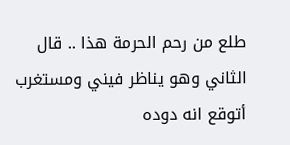طلع من رحم الحرمة هذا .. قال الثاني وهو يناظر فيني ومستغرب أتوقع انه دوده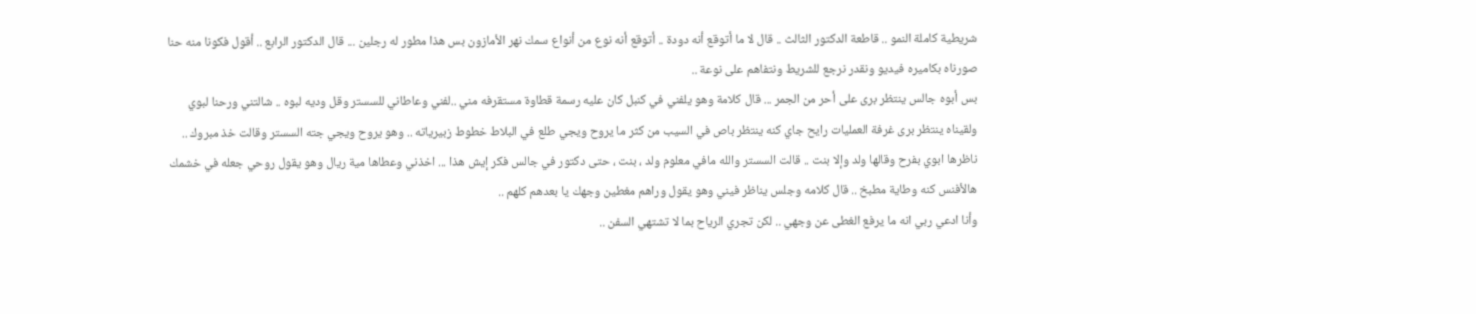شريطية كاملة النمو .. قاطعة الدكتور الثالث .. قال لا ما أتوقع أنه دودة .. أتوقع أنه نوع من أنواع سمك نهر الأمازون بس هذا مطور له رجلين ... قال الدكتور الرابع .. أقول فكونا منه حنا صورناه بكاميره فيديو ونقدر نرجع للشريط ونتفاهم على نوعة ..
بس أبوه جالس ينتظر برى على أحر من الجمر ... قال كلامة وهو يلفني في كنبل كان عليه رسمة قطاوة مستقرفه مني ..لفني وعاطاني للسستر وقل وديه لبوه .. شالتني ورحنا لبوي ولقيناه ينتظر برى غرفة العمليات رايح جاي كنه ينتظر باص في السيب من كثر ما يروح ويجي طلع في البلاط خطوط زبيرياته .. وهو يروح ويجي جته السستر وقالت خذ مبروك .. ناظرها ابوي بفرح وقالها ولد وإلا بنت .. قالت السستر والله مافي معلوم ولد ، بنت ، حتى دكتور في جالس فكر إيش هذا ... اخذني وعطاها مية ريال وهو يقول روحي جعله في خشمك هالأفنس كنه وطاية مطبخ .. قال كلامه وجلس يناظر فيني وهو يقول وراهم مغطين وجهك يا بعدهم كلهم ..
وأنا ادعي ربي انه ما يرفع الغطى عن وجهي .. لكن تجري الرياح بما لا تشتهي السفن ..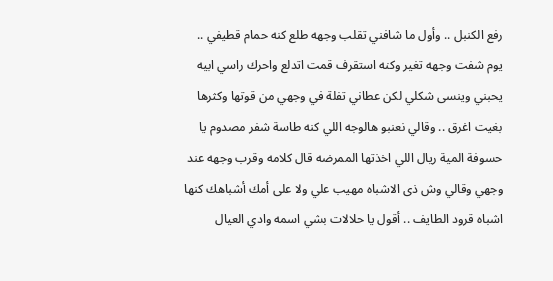رفع الكنبل .. وأول ما شافني تقلب وجهه طلع كنه حمام قطيفي .. يوم شفت وجهه تغير وكنه استقرف قمت اتدلع واحرك راسي ابيه يحبني وينسى شكلي لكن عطاني تفلة في وجهي من قوتها وكثرها بغيت اغرق .. وقالي نعنبو هالوجه اللي كنه طاسة شفر مصدوم يا حسوفة المية ريال اللي اخذتها الممرضه قال كلامه وقرب وجهه عند وجهي وقالي وش ذى الاشباه مهيب علي ولا على أمك أشباهك كنها اشباه قرود الطايف .. أقول يا حلالات بشي اسمه وادي العيال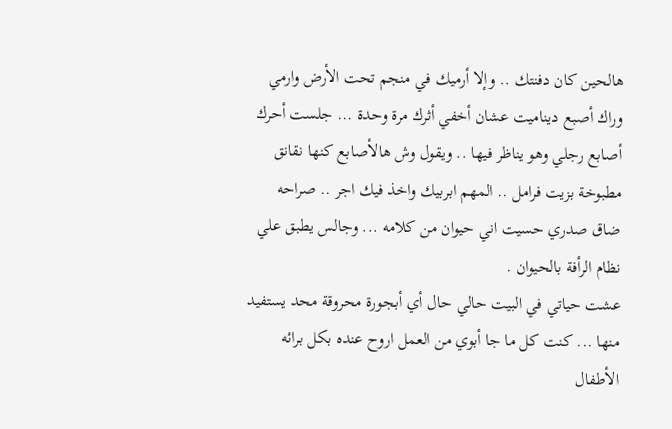هالحين كان دفنتك .. وإلا أرميك في منجم تحت الأرض وارمي وراك أصبع ديناميت عشان أخفي أثرك مرة وحدة ... جلست أحرك أصابع رجلي وهو يناظر فيها .. ويقول وش هالأصابع كنها نقانق مطبوخة بزيت فرامل .. المهم ابربيك واخذ فيك اجر .. صراحه ضاق صدري حسيت اني حيوان من كلامه ... وجالس يطبق علي نظام الرأفة بالحيوان .
عشت حياتي في البيت حالي حال أي أبجورة محروقة محد يستفيد منها ... كنت كل ما جا أبوي من العمل اروح عنده بكل برائه الأطفال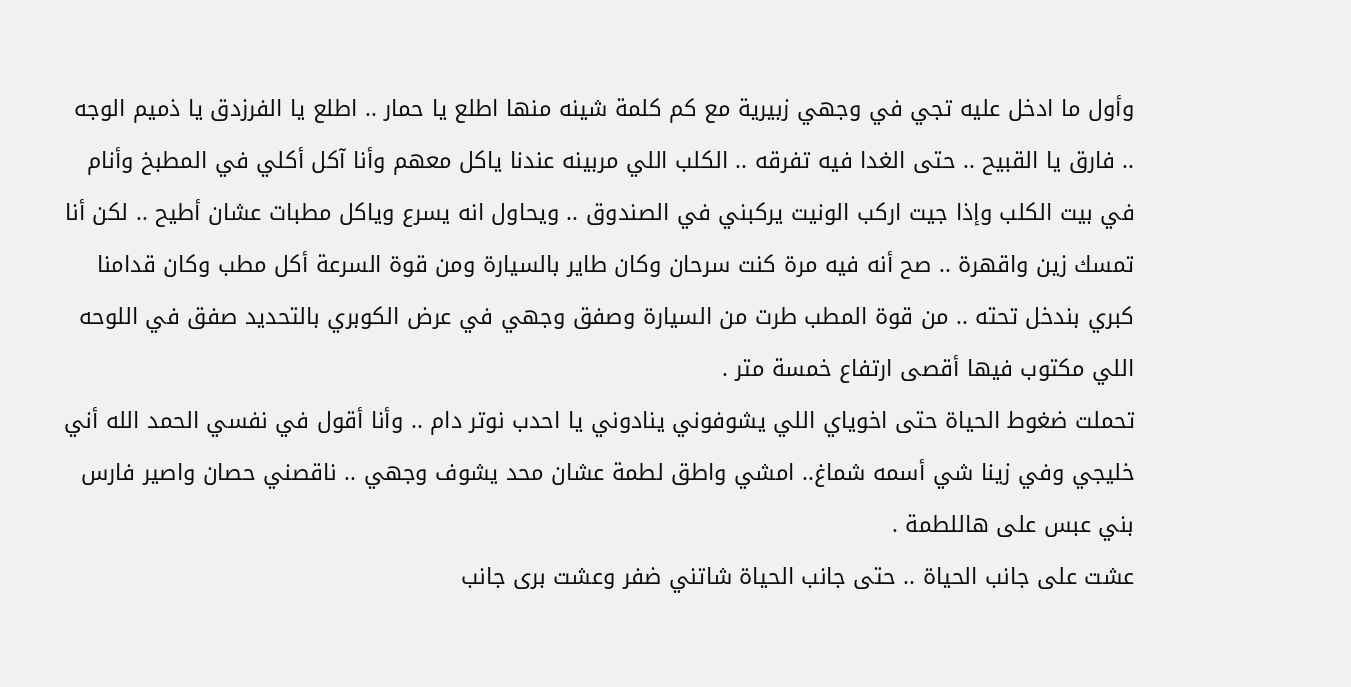وأول ما ادخل عليه تجي في وجهي زبيرية مع كم كلمة شينه منها اطلع يا حمار .. اطلع يا الفرزدق يا ذميم الوجه .. فارق يا القبيح .. حتى الغدا فيه تفرقه .. الكلب اللي مربينه عندنا ياكل معهم وأنا آكل أكلي في المطبخ وأنام في بيت الكلب وإذا جيت اركب الونيت يركبني في الصندوق .. ويحاول انه يسرع وياكل مطبات عشان أطيح .. لكن أنا تمسك زين واقهرة .. صح أنه فيه مرة كنت سرحان وكان طاير بالسيارة ومن قوة السرعة أكل مطب وكان قدامنا كبري بندخل تحته .. من قوة المطب طرت من السيارة وصفق وجهي في عرض الكوبري بالتحديد صفق في اللوحه اللي مكتوب فيها أقصى ارتفاع خمسة متر .
تحملت ضغوط الحياة حتى اخوياي اللي يشوفوني ينادوني يا احدب نوتر دام .. وأنا أقول في نفسي الحمد الله أني خليجي وفي زينا شي أسمه شماغ.. امشي واطق لطمة عشان محد يشوف وجهي .. ناقصني حصان واصير فارس بني عبس على هاللطمة .
عشت على جانب الحياة .. حتى جانب الحياة شاتني ضفر وعشت برى جانب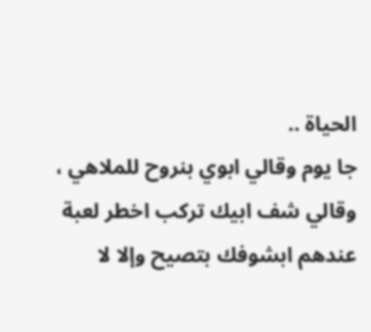الحياة ..
جا يوم وقالي ابوي بنروح للملاهي ، وقالي شف ابيك تركب اخطر لعبة عندهم ابشوفك بتصيح وإلا لا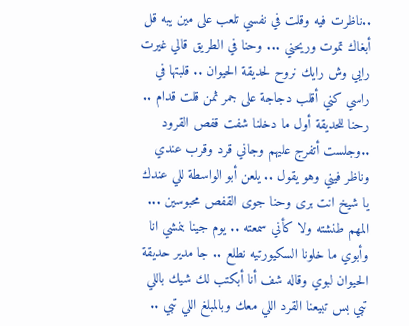..ناظرت فيه وقلت في نفسي تلعب على مين يبه قل أبغاك تموت وريحني ... وحنا في الطريق قالي غيرت رايي وش رايك نروح لحديقة الحيوان .. قلبتها في راسي كني أقلب دجاجة على جمر ثمن قلت قدام .. رحنا للحديقة أول ما دخلنا شفت قفص القرود ..وجلست أتفرج عليهم وجاني قرد وقرب عندي وناظر فيني وهو يقول .. يلعن أبو الواسطة للي عندك يا شيخ انت برى وحنا جوى القفص محبوسين ... المهم طنشته ولا كأني سمعته .. يوم جينا بنمشي انا وأبوي ما خلونا السكيورتيه نطلع .. جا مدير حديقة الحيوان لبوي وقاله شف أنا أبكتب لك شيك باللي تبي بس تبيعنا القرد اللي معك وبالمبلغ اللي تبي ..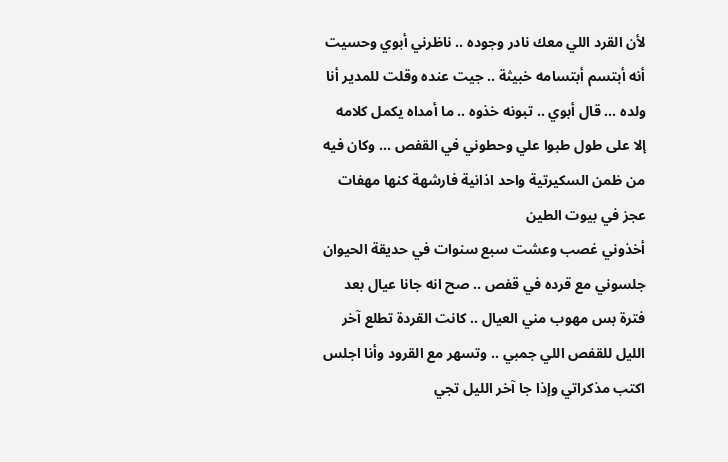لأن القرد اللي معك نادر وجوده .. ناظرني أبوي وحسيت أنه أبتسم أبتسامه خبيثة .. جيت عنده وقلت للمدير أنا ولده ... قال أبوي .. تبونه خذوه .. ما أمداه يكمل كلامه إلا على طول طبوا علي وحطوني في القفص ... وكان فيه من ظمن السكيرتية واحد اذانية فارشهة كنها مهفات عجز في بيوت الطين
أخذوني غصب وعشت سبع سنوات في حديقة الحيوان جلسوني مع قرده في قفص .. صح انه جانا عيال بعد فترة بس مهوب مني العيال .. كانت القردة تطلع آخر الليل للقفص اللي جمبي .. وتسهر مع القرود وأنا اجلس اكتب مذكراتي وإذا جا آخر الليل تجي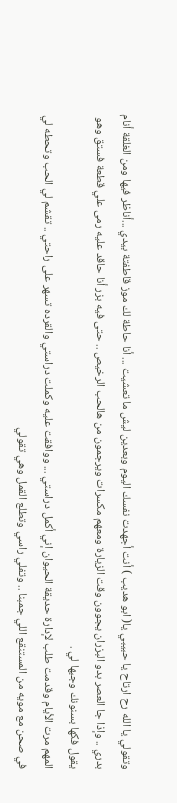وتقولي يا الله رح ارتاح يا حبيبي يا( ابو هديب ) أنت أجهدت نفسك اليوم وبعدين ليش ما تعشيت ... أنا حاطة لك موز قاطفتة بيدي ...أناظر فيها ومن الغلقة أنام بدري .. وإذا جا العصر بدو البزران يجوون وقت الزيارة ومعهم مكسرات ويرجمون من هالحب الرخيص .. حتى فيه بزر أنا حاقد عليه رمى علي قطعة فستق وهو يقول فكها بسنونك وجبها لي .
المهم مرت الأيام وقدمت طلب لإدارة حديقة الحيوان إني أكمل دراستي ... ووافقت عليه وكملت دراستي والقرده تسهر على راحتي .. تقشم لي الحب وتحطه لي في صحن مع مويه من المستنقع اللي جمبنا .. وتفلي راسي وتطلع القمل وهي تقولي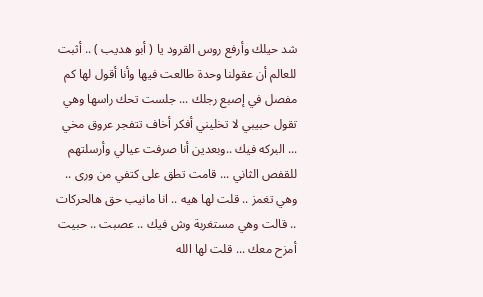شد حيلك وأرفع روس القرود يا ( أبو هديب ) .. أثبت للعالم أن عقولنا وحدة طالعت فيها وأنا أقول لها كم مفصل في إصبع رجلك ... جلست تحك راسها وهي تقول حبيبي لا تخليني أفكر أخاف تتفجر عروق مخي ... البركه فيك ..وبعدين أنا صرفت عيالي وأرسلتهم للقفص الثاني ... قامت تطق على كتفي من ورى .. وهي تغمز .. قلت لها هيه .. انا مانيب حق هالحركات .. قالت وهي مستغربة وش فيك .. عصبت .. حبيت أمزح معك ... قلت لها الله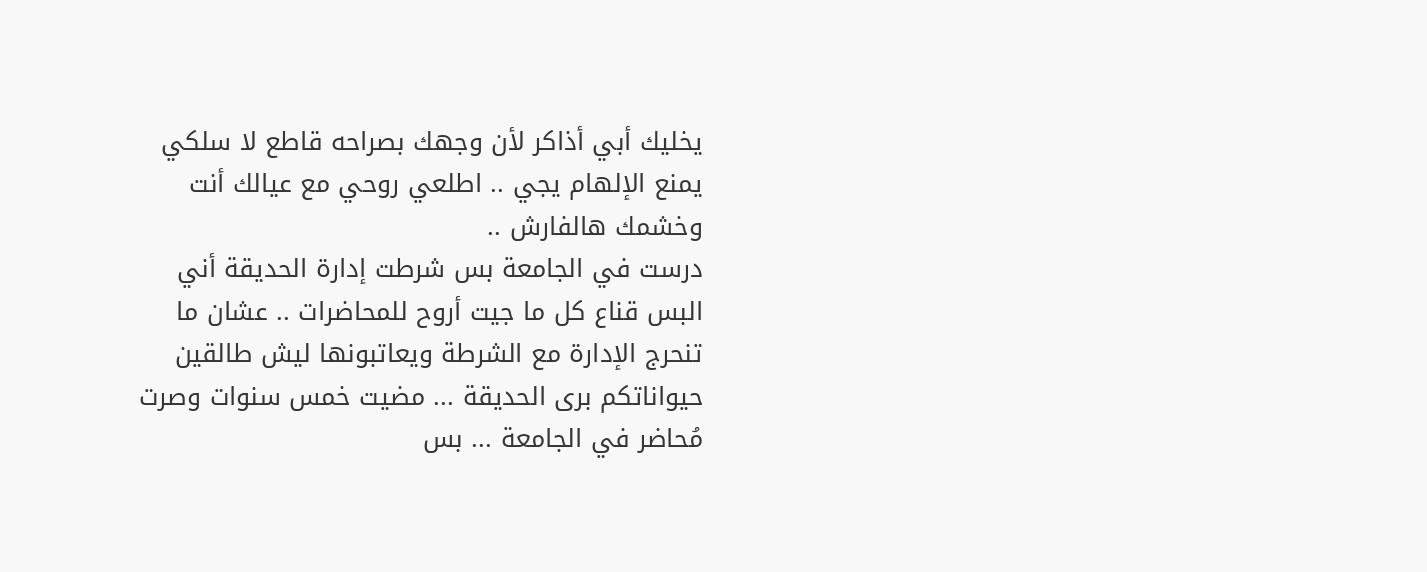يخليك أبي أذاكر لأن وجهك بصراحه قاطع لا سلكي يمنع الإلهام يجي .. اطلعي روحي مع عيالك أنت وخشمك هالفارش ..
درست في الجامعة بس شرطت إدارة الحديقة أني البس قناع كل ما جيت أروح للمحاضرات .. عشان ما تنحرج الإدارة مع الشرطة ويعاتبونها ليش طالقين حيواناتكم برى الحديقة ... مضيت خمس سنوات وصرت مُحاضر في الجامعة ... بس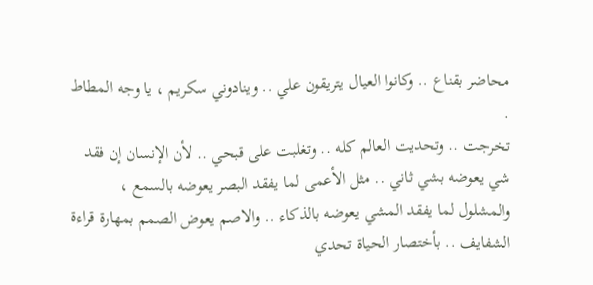محاضر بقناع .. وكانوا العيال يتريقون علي .. وينادوني سكريم ، يا وجه المطاط .
تخرجت .. وتحديت العالم كله .. وتغلبت على قبحي .. لأن الإنسان إن فقد شي يعوضه بشي ثاني .. مثل الأعمى لما يفقد البصر يعوضه بالسمع ، والمشلول لما يفقد المشي يعوضه بالذكاء .. والاصم يعوض الصمم بمهارة قراءة الشفايف .. بأختصار الحياة تحدي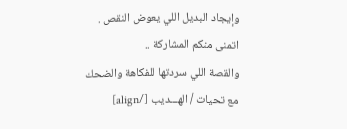وإيجاد البديل اللي يعوض النقص .
اتمنى منكم المشاركة ..
والقصة اللي سردتها للفكاهة والضحك
مع تحيات / الهـــديب [/align]